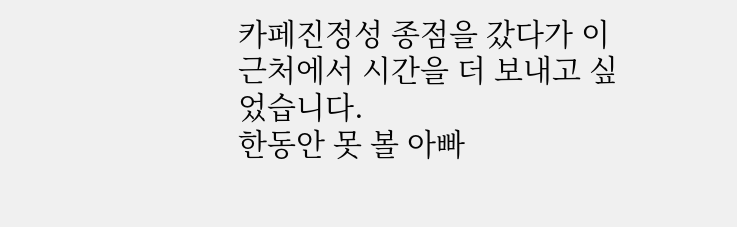카페진정성 종점을 갔다가 이 근처에서 시간을 더 보내고 싶었습니다.
한동안 못 볼 아빠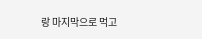랑 마지막으로 먹고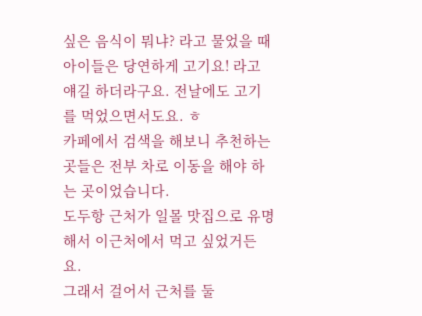싶은 음식이 뭐냐? 라고 물었을 때 아이들은 당연하게 고기요! 라고 얘길 하더라구요. 전날에도 고기를 먹었으면서도요. ㅎ
카페에서 검색을 해보니 추천하는 곳들은 전부 차로 이동을 해야 하는 곳이었습니다.
도두항 근처가 일몰 맛집으로 유명해서 이근처에서 먹고 싶었거든요.
그래서 걸어서 근처를 둘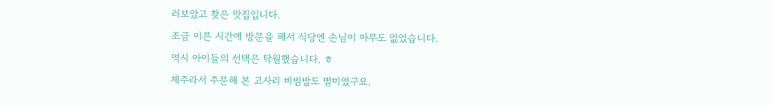러보았고 찾은 맛집입니다.
조금 이른 시간에 방문을 해서 식당엔 손님이 아무도 없었습니다.
역시 아이들의 선택은 탁월했습니다. ㅎ
제주라서 주문해 본 고사리 비빔밥도 별미였구요.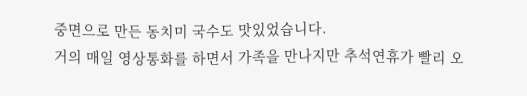중면으로 만든 동치미 국수도 맛있었습니다.
거의 매일 영상통화를 하면서 가족을 만나지만 추석연휴가 빨리 오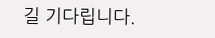길 기다립니다.